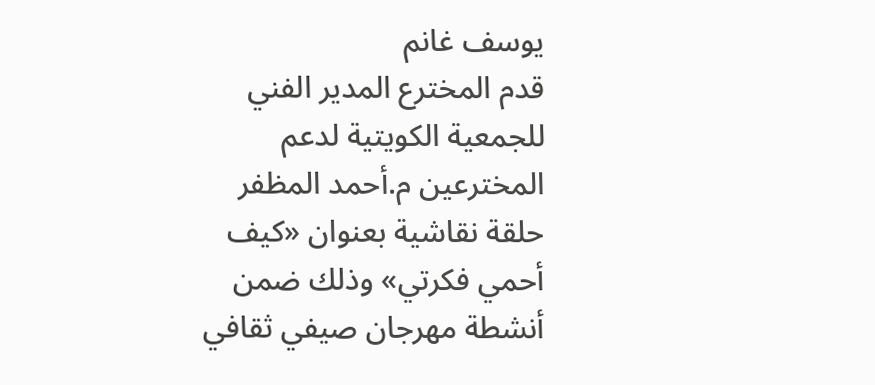يوسف غانم
قدم المخترع المدير الفني للجمعية الكويتية لدعم المخترعين م.أحمد المظفر حلقة نقاشية بعنوان «كيف أحمي فكرتي» وذلك ضمن أنشطة مهرجان صيفي ثقافي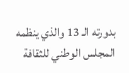بدورته الـ 13 والذي ينظمه المجلس الوطني للثقافة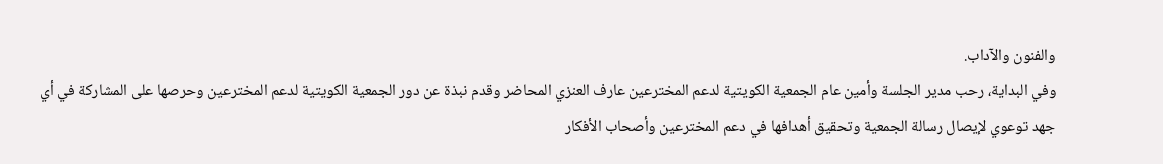والفنون والآداب.
وفي البداية، رحب مدير الجلسة وأمين عام الجمعية الكويتية لدعم المخترعين عارف العنزي المحاضر وقدم نبذة عن دور الجمعية الكويتية لدعم المخترعين وحرصها على المشاركة في أي جهد توعوي لإيصال رسالة الجمعية وتحقيق أهدافها في دعم المخترعين وأصحاب الأفكار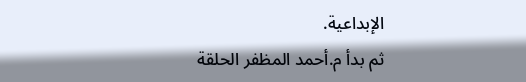الإبداعية.
ثم بدأ م.أحمد المظفر الحلقة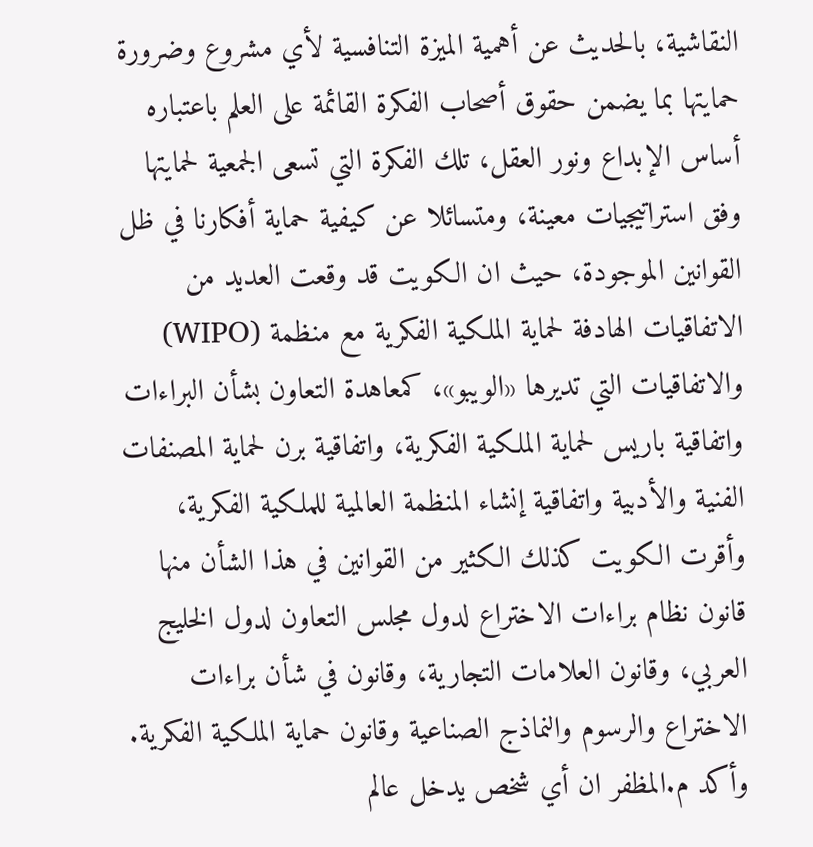النقاشية، بالحديث عن أهمية الميزة التنافسية لأي مشروع وضرورة حمايتها بما يضمن حقوق أصحاب الفكرة القائمة على العلم باعتباره أساس الإبداع ونور العقل، تلك الفكرة التي تسعى الجمعية لحمايتها وفق استراتيجيات معينة، ومتسائلا عن كيفية حماية أفكارنا في ظل القوانين الموجودة، حيث ان الكويت قد وقعت العديد من الاتفاقيات الهادفة لحماية الملكية الفكرية مع منظمة (WIPO) والاتفاقيات التي تديرها «الويبو»، كمعاهدة التعاون بشأن البراءات واتفاقية باريس لحماية الملكية الفكرية، واتفاقية برن لحماية المصنفات الفنية والأدبية واتفاقية إنشاء المنظمة العالمية للملكية الفكرية، وأقرت الكويت كذلك الكثير من القوانين في هذا الشأن منها قانون نظام براءات الاختراع لدول مجلس التعاون لدول الخليج العربي، وقانون العلامات التجارية، وقانون في شأن براءات الاختراع والرسوم والنماذج الصناعية وقانون حماية الملكية الفكرية.
وأكد م.المظفر ان أي شخص يدخل عالم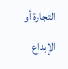التجارة أو الإبداع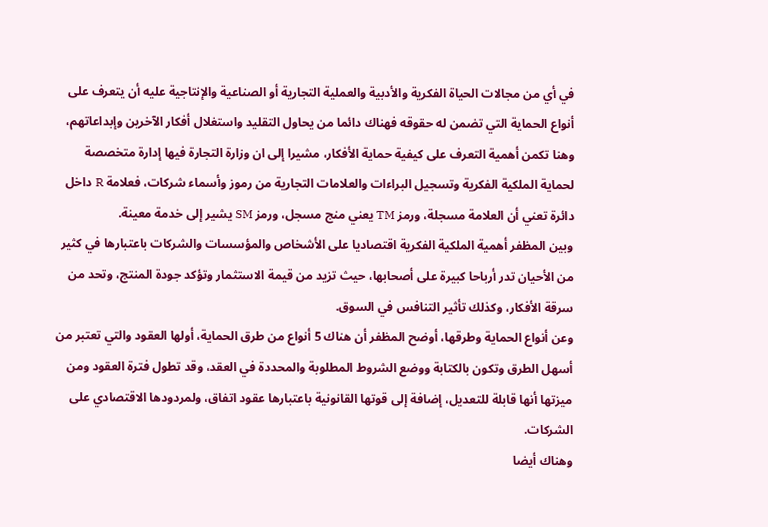في أي من مجالات الحياة الفكرية والأدبية والعملية التجارية أو الصناعية والإنتاجية عليه أن يتعرف على أنواع الحماية التي تضمن له حقوقه فهناك دائما من يحاول التقليد واستغلال أفكار الآخرين وإبداعاتهم، وهنا تكمن أهمية التعرف على كيفية حماية الأفكار، مشيرا إلى ان وزارة التجارة فيها إدارة متخصصة لحماية الملكية الفكرية وتسجيل البراءات والعلامات التجارية من رموز وأسماء شركات، فعلامة R داخل دائرة تعني أن العلامة مسجلة، ورمز TM يعني منج مسجل، ورمز SM يشير إلى خدمة معينة.
وبين المظفر أهمية الملكية الفكرية اقتصاديا على الأشخاص والمؤسسات والشركات باعتبارها في كثير من الأحيان تدر أرباحا كبيرة على أصحابها، حيث تزيد من قيمة الاستثمار وتؤكد جودة المنتج، وتحد من سرقة الأفكار، وكذلك تأثير التنافس في السوق.
وعن أنواع الحماية وطرقها، أوضح المظفر أن هناك 5 أنواع من طرق الحماية، أولها العقود والتي تعتبر من أسهل الطرق وتكون بالكتابة ووضع الشروط المطلوبة والمحددة في العقد، وقد تطول فترة العقود ومن ميزتها أنها قابلة للتعديل، إضافة إلى قوتها القانونية باعتبارها عقود اتفاق، ولمردودها الاقتصادي على الشركات.
وهناك أيضا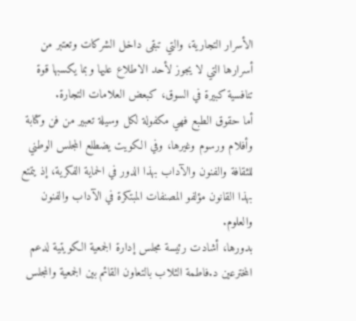الأسرار التجارية، والتي تبقى داخل الشركات وتعتبر من أسرارها التي لا يجوز لأحد الاطلاع عليها وبما يكسبها قوة تنافسية كبيرة في السوق، كبعض العلامات التجارة.
أما حقوق الطبع فهي مكفولة لكل وسيلة تعبير من فن وكتابة وأفلام ورسوم وغيرها، وفي الكويت يضطلع المجلس الوطني للثقافة والفنون والآداب بهذا الدور في الحماية الفكرية، إذ يتمتع بهذا القانون مؤلفو المصنفات المبتكرة في الآداب والفنون والعلوم.
بدورها، أشادت رئيسة مجلس إدارة الجمعية الكويتية لدعم المخترعين د.فاطمة الثلاب بالتعاون القائم بين الجمعية والمجلس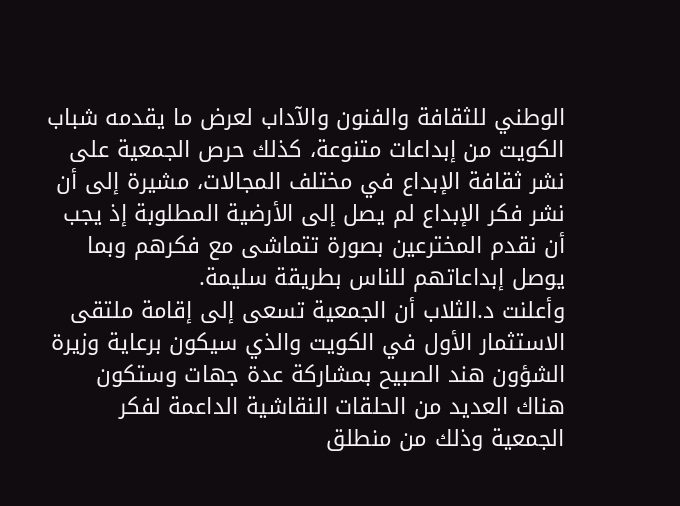الوطني للثقافة والفنون والآداب لعرض ما يقدمه شباب الكويت من إبداعات متنوعة، كذلك حرص الجمعية على نشر ثقافة الإبداع في مختلف المجالات، مشيرة إلى أن نشر فكر الإبداع لم يصل إلى الأرضية المطلوبة إذ يجب أن نقدم المخترعين بصورة تتماشى مع فكرهم وبما يوصل إبداعاتهم للناس بطريقة سليمة.
وأعلنت د.الثلاب أن الجمعية تسعى إلى إقامة ملتقى الاستثمار الأول في الكويت والذي سيكون برعاية وزيرة الشؤون هند الصبيح بمشاركة عدة جهات وستكون هناك العديد من الحلقات النقاشية الداعمة لفكر الجمعية وذلك من منطلق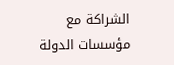الشراكة مع مؤسسات الدولة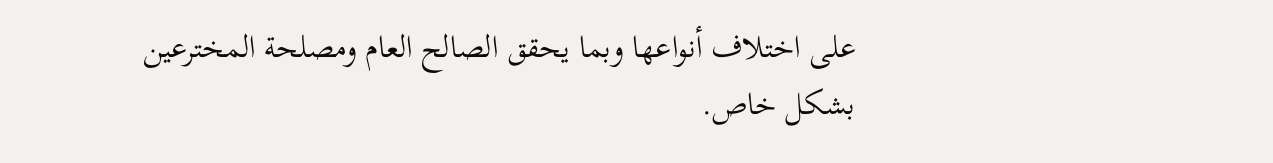على اختلاف أنواعها وبما يحقق الصالح العام ومصلحة المخترعين بشكل خاص.